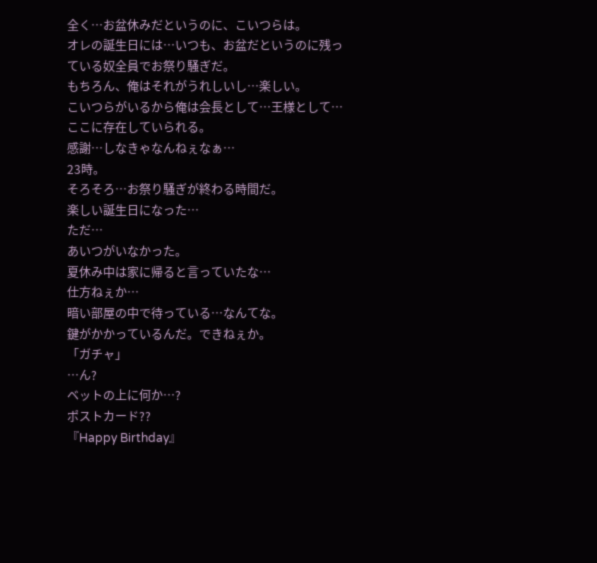全く…お盆休みだというのに、こいつらは。
オレの誕生日には…いつも、お盆だというのに残っている奴全員でお祭り騒ぎだ。
もちろん、俺はそれがうれしいし…楽しい。
こいつらがいるから俺は会長として…王様として…
ここに存在していられる。
感謝…しなきゃなんねぇなぁ…
23時。
そろそろ…お祭り騒ぎが終わる時間だ。
楽しい誕生日になった…
ただ…
あいつがいなかった。
夏休み中は家に帰ると言っていたな…
仕方ねぇか…
暗い部屋の中で待っている…なんてな。
鍵がかかっているんだ。できねぇか。
「ガチャ」
…ん?
ベットの上に何か…?
ポストカード??
『Happy Birthday』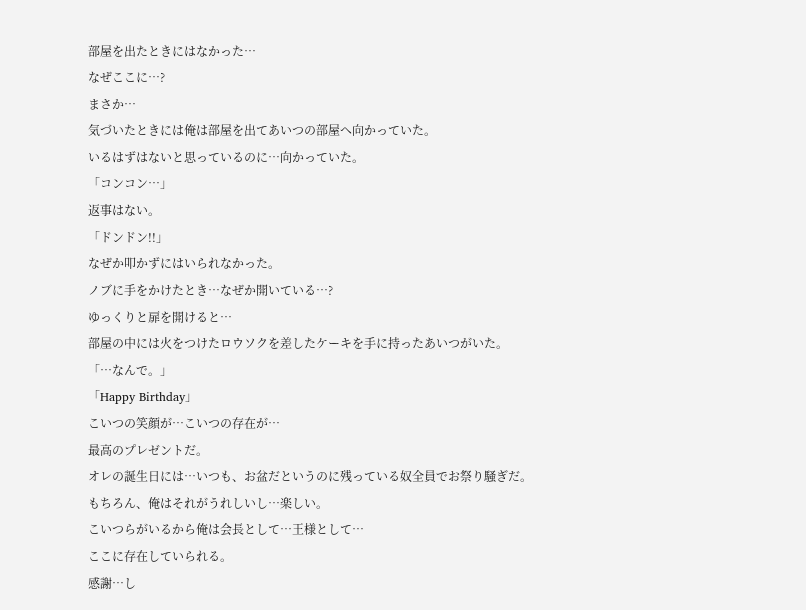部屋を出たときにはなかった…
なぜここに…?
まさか…
気づいたときには俺は部屋を出てあいつの部屋へ向かっていた。
いるはずはないと思っているのに…向かっていた。
「コンコン…」
返事はない。
「ドンドン!!」
なぜか叩かずにはいられなかった。
ノブに手をかけたとき…なぜか開いている…?
ゆっくりと扉を開けると…
部屋の中には火をつけたロウソクを差したケーキを手に持ったあいつがいた。
「…なんで。」
「Happy Birthday」
こいつの笑顔が…こいつの存在が…
最高のプレゼントだ。
オレの誕生日には…いつも、お盆だというのに残っている奴全員でお祭り騒ぎだ。
もちろん、俺はそれがうれしいし…楽しい。
こいつらがいるから俺は会長として…王様として…
ここに存在していられる。
感謝…し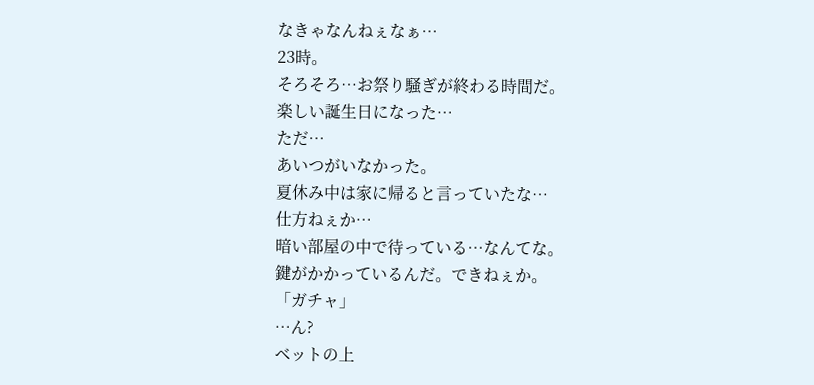なきゃなんねぇなぁ…
23時。
そろそろ…お祭り騒ぎが終わる時間だ。
楽しい誕生日になった…
ただ…
あいつがいなかった。
夏休み中は家に帰ると言っていたな…
仕方ねぇか…
暗い部屋の中で待っている…なんてな。
鍵がかかっているんだ。できねぇか。
「ガチャ」
…ん?
ベットの上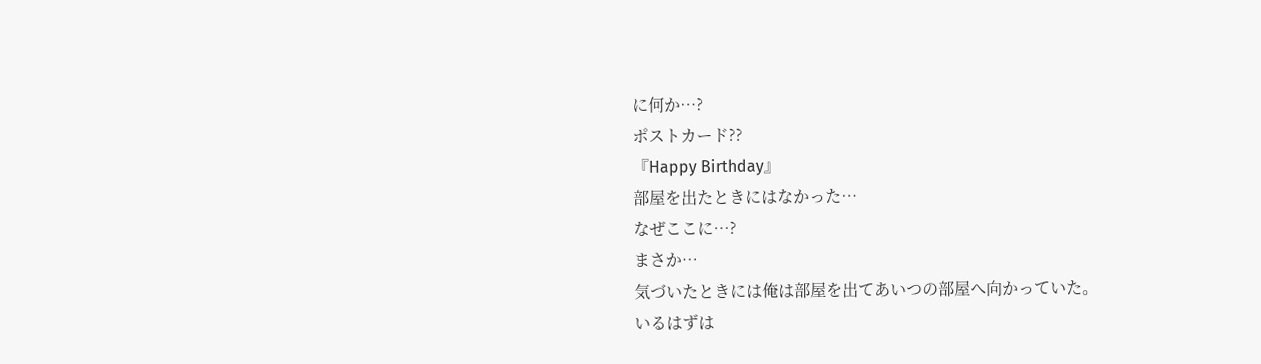に何か…?
ポストカード??
『Happy Birthday』
部屋を出たときにはなかった…
なぜここに…?
まさか…
気づいたときには俺は部屋を出てあいつの部屋へ向かっていた。
いるはずは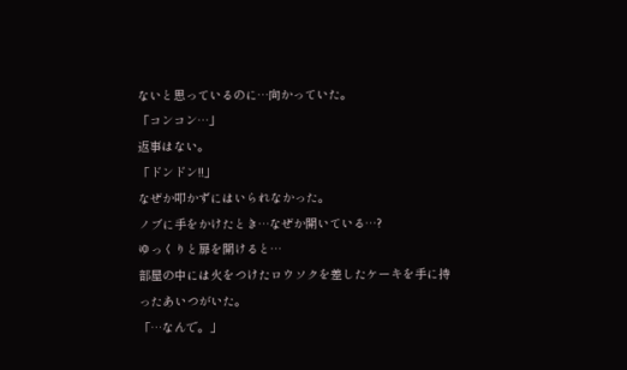ないと思っているのに…向かっていた。
「コンコン…」
返事はない。
「ドンドン!!」
なぜか叩かずにはいられなかった。
ノブに手をかけたとき…なぜか開いている…?
ゆっくりと扉を開けると…
部屋の中には火をつけたロウソクを差したケーキを手に持ったあいつがいた。
「…なんで。」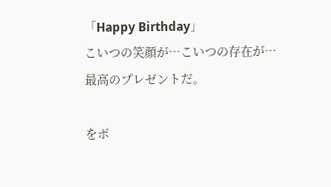「Happy Birthday」
こいつの笑顔が…こいつの存在が…
最高のプレゼントだ。

をポ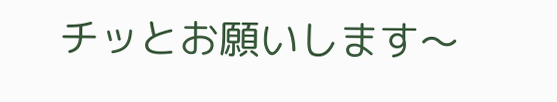チッとお願いします〜